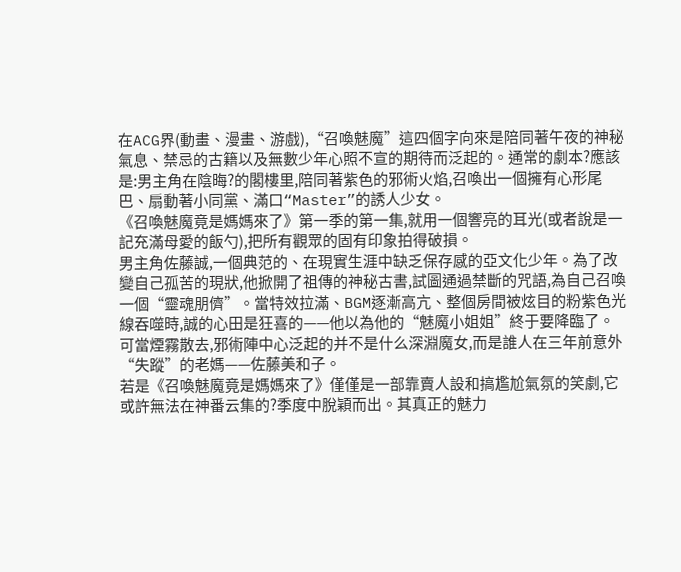在ACG界(動畫、漫畫、游戲),“召喚魅魔”這四個字向來是陪同著午夜的神秘氣息、禁忌的古籍以及無數少年心照不宣的期待而泛起的。通常的劇本?應該是:男主角在陰晦?的閣樓里,陪同著紫色的邪術火焰,召喚出一個擁有心形尾巴、扇動著小同黨、滿口“Master”的誘人少女。
《召喚魅魔竟是媽媽來了》第一季的第一集,就用一個響亮的耳光(或者說是一記充滿母愛的飯勺),把所有觀眾的固有印象拍得破損。
男主角佐藤誠,一個典范的、在現實生涯中缺乏保存感的亞文化少年。為了改變自己孤苦的現狀,他掀開了祖傳的神秘古書,試圖通過禁斷的咒語,為自己召喚一個“靈魂朋儕”。當特效拉滿、BGM逐漸高亢、整個房間被炫目的粉紫色光線吞噬時,誠的心田是狂喜的——他以為他的“魅魔小姐姐”終于要降臨了。
可當煙霧散去,邪術陣中心泛起的并不是什么深淵魔女,而是誰人在三年前意外“失蹤”的老媽——佐藤美和子。
若是《召喚魅魔竟是媽媽來了》僅僅是一部靠賣人設和搞尷尬氣氛的笑劇,它或許無法在神番云集的?季度中脫穎而出。其真正的魅力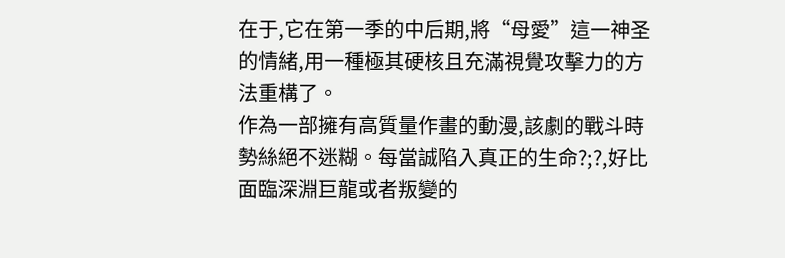在于,它在第一季的中后期,將“母愛”這一神圣的情緒,用一種極其硬核且充滿視覺攻擊力的方法重構了。
作為一部擁有高質量作畫的動漫,該劇的戰斗時勢絲絕不迷糊。每當誠陷入真正的生命?;?,好比面臨深淵巨龍或者叛變的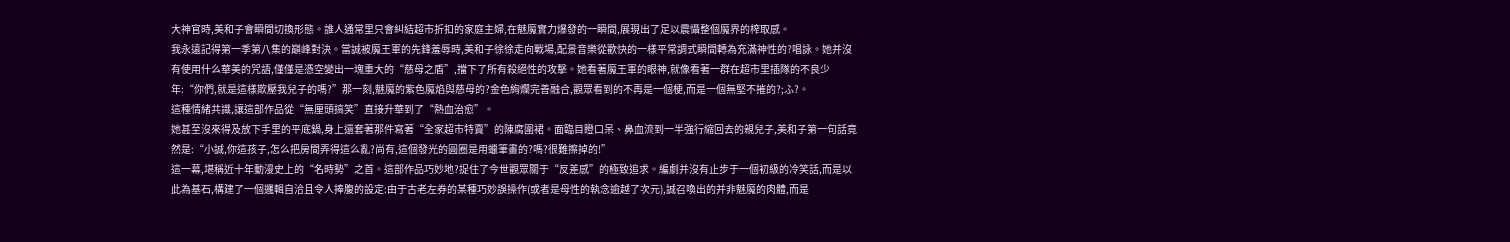大神官時,美和子會瞬間切換形態。誰人通常里只會糾結超市折扣的家庭主婦,在魅魔實力爆發的一瞬間,展現出了足以震懾整個魔界的榨取感。
我永遠記得第一季第八集的巔峰對決。當誠被魔王軍的先鋒羞辱時,美和子徐徐走向戰場,配景音樂從歡快的一樣平常調式瞬間轉為充滿神性的?唱詠。她并沒有使用什么華美的咒語,僅僅是憑空變出一塊重大的“慈母之盾”,擋下了所有殺絕性的攻擊。她看著魔王軍的眼神,就像看著一群在超市里插隊的不良少年:“你們,就是這樣欺壓我兒子的嗎?”那一刻,魅魔的紫色魔焰與慈母的?金色絢爛完善融合,觀眾看到的不再是一個梗,而是一個無堅不摧的?;ふ?。
這種情緒共識,讓這部作品從“無厘頭搞笑”直接升華到了“熱血治愈”。
她甚至沒來得及放下手里的平底鍋,身上還套著那件寫著“全家超市特賣”的陳腐圍裙。面臨目瞪口呆、鼻血流到一半強行縮回去的親兒子,美和子第一句話竟然是:“小誠,你這孩子,怎么把房間弄得這么亂?尚有,這個發光的圓圈是用蠟筆畫的?嗎?很難擦掉的!”
這一幕,堪稱近十年動漫史上的“名時勢”之首。這部作品巧妙地?捉住了今世觀眾關于“反差感”的極致追求。編劇并沒有止步于一個初級的冷笑話,而是以此為基石,構建了一個邏輯自洽且令人捧腹的設定:由于古老左券的某種巧妙誤操作(或者是母性的執念逾越了次元),誠召喚出的并非魅魔的肉體,而是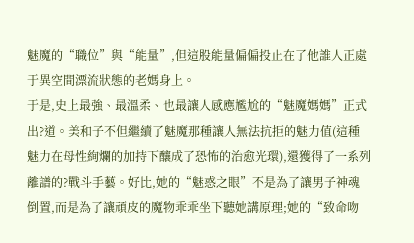魅魔的“職位”與“能量”,但這股能量偏偏投止在了他誰人正處于異空間漂流狀態的老媽身上。
于是,史上最強、最溫柔、也最讓人感應尷尬的“魅魔媽媽”正式出?道。美和子不但繼續了魅魔那種讓人無法抗拒的魅力值(這種魅力在母性絢爛的加持下釀成了恐怖的治愈光環),還獲得了一系列離譜的?戰斗手藝。好比,她的“魅惑之眼”不是為了讓男子神魂倒置,而是為了讓頑皮的魔物乖乖坐下聽她講原理;她的“致命吻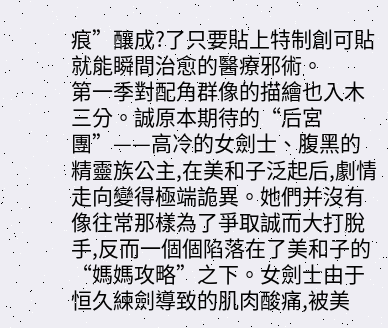痕”釀成?了只要貼上特制創可貼就能瞬間治愈的醫療邪術。
第一季對配角群像的描繪也入木三分。誠原本期待的“后宮團”——高冷的女劍士、腹黑的精靈族公主,在美和子泛起后,劇情走向變得極端詭異。她們并沒有像往常那樣為了爭取誠而大打脫手,反而一個個陷落在了美和子的“媽媽攻略”之下。女劍士由于恒久練劍導致的肌肉酸痛,被美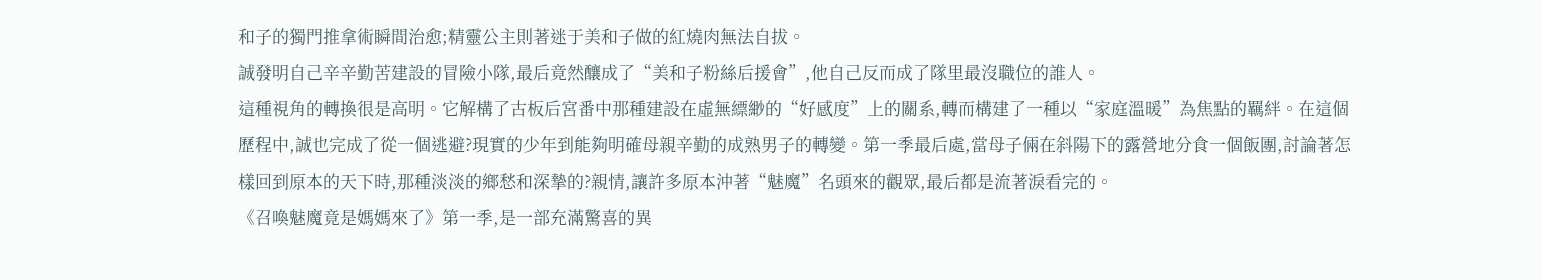和子的獨門推拿術瞬間治愈;精靈公主則著迷于美和子做的紅燒肉無法自拔。
誠發明自己辛辛勤苦建設的冒險小隊,最后竟然釀成了“美和子粉絲后援會”,他自己反而成了隊里最沒職位的誰人。
這種視角的轉換很是高明。它解構了古板后宮番中那種建設在虛無縹緲的“好感度”上的關系,轉而構建了一種以“家庭溫暖”為焦點的羈絆。在這個歷程中,誠也完成了從一個逃避?現實的少年到能夠明確母親辛勤的成熟男子的轉變。第一季最后處,當母子倆在斜陽下的露營地分食一個飯團,討論著怎樣回到原本的天下時,那種淡淡的鄉愁和深摯的?親情,讓許多原本沖著“魅魔”名頭來的觀眾,最后都是流著淚看完的。
《召喚魅魔竟是媽媽來了》第一季,是一部充滿驚喜的異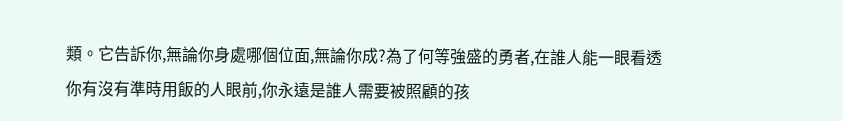類。它告訴你,無論你身處哪個位面,無論你成?為了何等強盛的勇者,在誰人能一眼看透你有沒有準時用飯的人眼前,你永遠是誰人需要被照顧的孩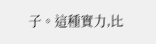子。這種實力,比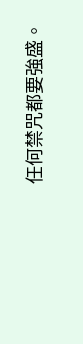任何禁咒都要強盛。